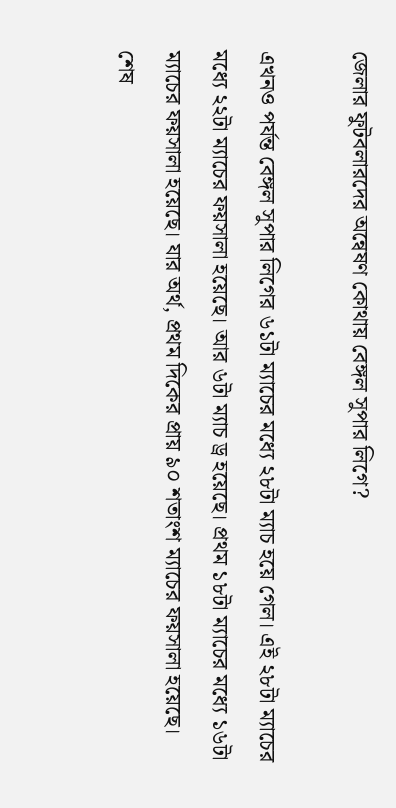জেলার ফুটবলারদের অন্বেষণ কোথায় বেঙ্গল সুপার লিগে?

এখনও পর্যন্ত বেঙ্গল সুপার লিগের ৬১টা ম্যাচের মধ্যে ২৮টা ম্যাচ হয়ে গেল। এই ২৮টা ম্যাচের মধ্যে ২২টা ম্যাচের ফয়সালা হয়েছে। আর ৬টা ম্যাচ ড্র হয়েছে। প্রথম ১৮টা ম্যাচের মধ্যে ১৬টা ম্যাচের ফয়সালা হয়েছে। যার অর্থ, প্রথম দিকের প্রায় ৯০ শতাংশ ম্যাচের ফয়সালা হয়েছে। শেষ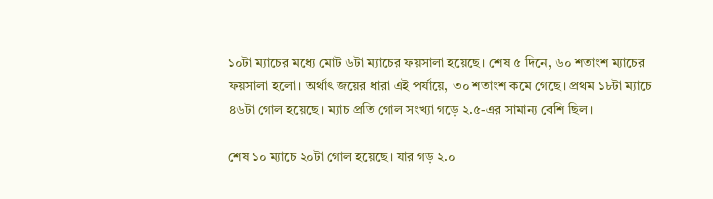১০টা ম্যাচের মধ্যে মোট ৬টা ম্যাচের ফয়সালা হয়েছে। শেষ ৫ দিনে, ৬০ শতাংশ ম্যাচের ফয়সালা হলো। অর্থাৎ জয়ের ধারা এই পর্যায়ে, ৩০ শতাংশ কমে গেছে। প্রথম ১৮টা ম্যাচে ৪৬টা গোল হয়েছে। ম্যাচ প্রতি গোল সংখ্যা গড়ে ২.৫-এর সামান্য বেশি ছিল।

শেষ ১০ ম্যাচে ২০টা গোল হয়েছে। যার গড় ২.০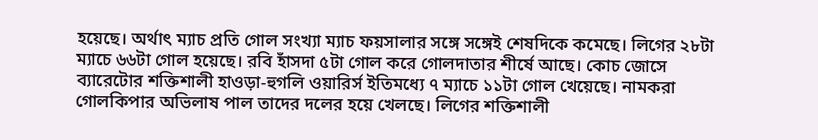হয়েছে। অর্থাৎ ম্যাচ প্রতি গোল সংখ্যা ম্যাচ ফয়সালার সঙ্গে সঙ্গেই শেষদিকে কমেছে। লিগের ২৮টা ম্যাচে ৬৬টা গোল হয়েছে। রবি হাঁসদা ৫টা গোল করে গোলদাতার শীর্ষে আছে। কোচ জোসে ব্যারেটোর শক্তিশালী হাওড়া-হুগলি ওয়ারির্স ইতিমধ্যে ৭ ম্যাচে ১১টা গোল খেয়েছে। নামকরা গোলকিপার অভিলাষ পাল তাদের দলের হয়ে খেলছে। লিগের শক্তিশালী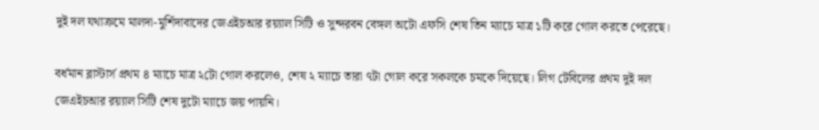দুই দল যথাক্রমে মালদা-মুর্শিদাবাদের জেএইচআর রয়্যাল সিটি ও সুন্দরবন বেঙ্গল অটো এফসি শেষ তিন ম্যাচে মাত্র ১টি করে গোল করতে পেরেছে।

বর্ধমান ব্লাস্টার্স প্রথম ৪ ম্যাচে মাত্র ২টো গোল করলেও, শেষ ২ ম্যাচে তারা ৭টা গোল করে সকলকে চমকে দিয়েছে। লিগ টেবিলের প্রথম দুই দল জেএইচআর রয়্যাল সিটি শেষ দুটো ম্যাচে জয় পায়নি।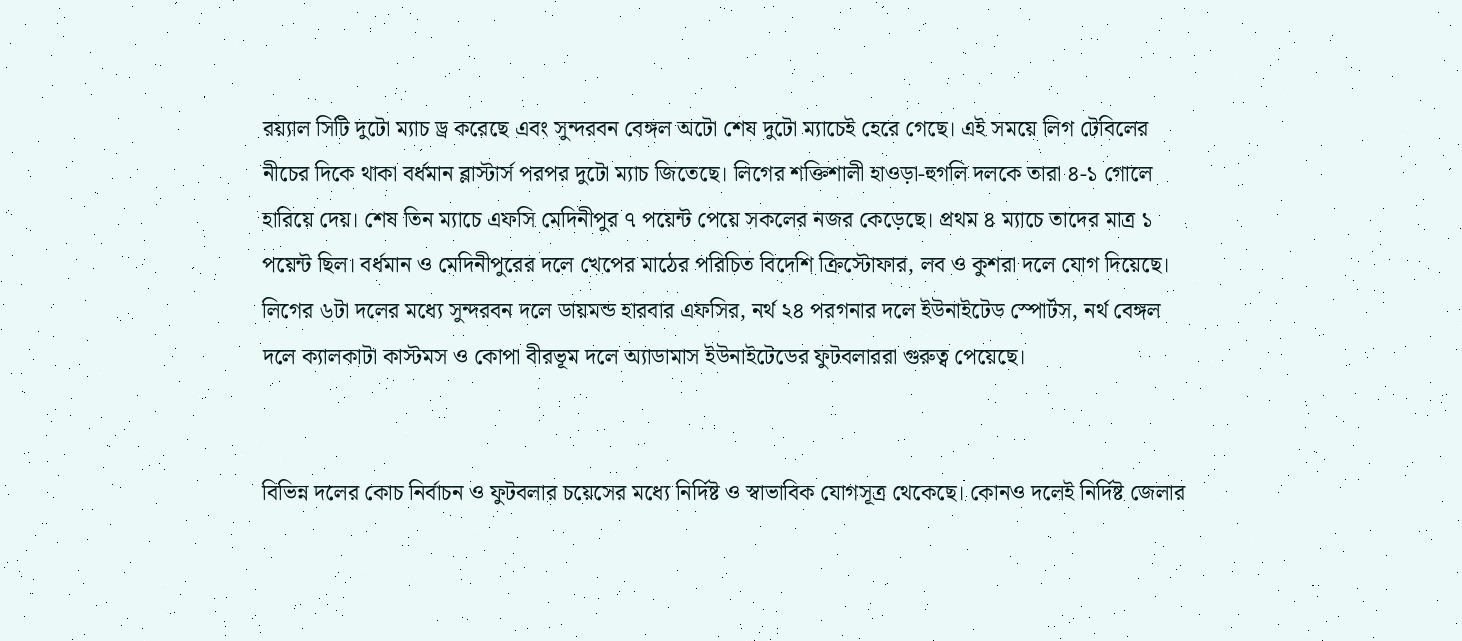রয়্যাল সিটি দুটো ম্যাচ ড্র করেছে এবং সুন্দরবন বেঙ্গল অটো শেষ দুটো ম্যাচেই হেরে গেছে। এই সময়ে লিগ টেবিলের নীচের দিকে থাকা বর্ধমান ব্লাস্টার্স পরপর দুটো ম্যাচ জিতেছে। লিগের শক্তিশালী হাওড়া-হুগলি দলকে তারা ৪-১ গোলে হারিয়ে দেয়। শেষ তিন ম্যাচে এফসি মেদিনীপুর ৭ পয়েন্ট পেয়ে সকলের নজর কেড়েছে। প্রথম ৪ ম্যাচে তাদের মাত্র ১ পয়েন্ট ছিল। বর্ধমান ও মেদিনীপুরের দলে খেপের মাঠের পরিচিত বিদেশি ক্রিস্টোফার, লব ও কুশরা দলে যোগ দিয়েছে। লিগের ৬টা দলের মধ্যে সুন্দরবন দলে ডায়মন্ড হারবার এফসির, নর্থ ২৪ পরগনার দলে ইউনাইটেড স্পোর্টস, নর্থ বেঙ্গল দলে ক্যালকাটা কাস্টমস ও কোপা বীরভূম দলে অ্যাডামাস ইউনাইটেডের ফুটবলাররা গুরুত্ব পেয়েছে।


বিভিন্ন দলের কোচ নির্বাচন ও ফুটবলার চয়েসের মধ্যে নির্দিষ্ট ও স্বাভাবিক যোগসূত্র থেকেছে। কোনও দলেই নির্দিষ্ট জেলার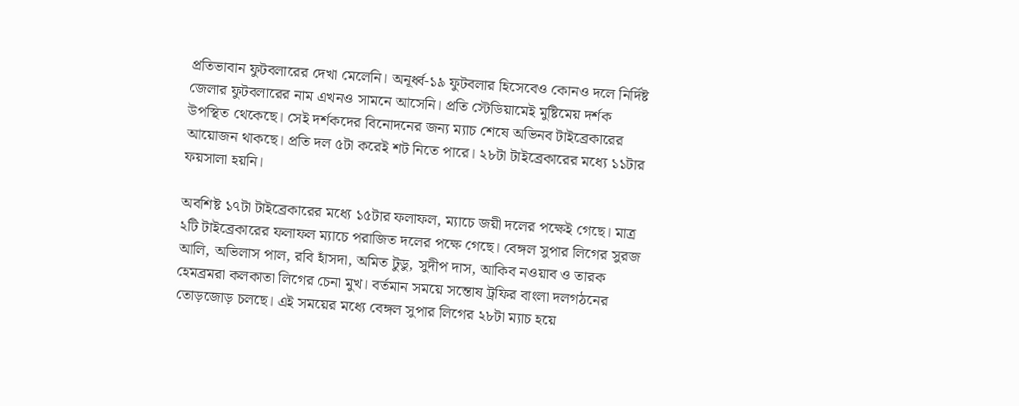প্রতিভাবান ফুটবলারের দেখা মেলেনি। অনূর্ধ্ব-১৯ ফুটবলার হিসেবেও কোনও দলে নির্দিষ্ট জেলার ফুটবলারের নাম এখনও সামনে আসেনি। প্রতি স্টেডিয়ামেই মুষ্টিমেয় দর্শক উপস্থিত থেকেছে। সেই দর্শকদের বিনোদনের জন্য ম্যাচ শেষে অভিনব টাইব্রেকারের আয়োজন থাকছে। প্রতি দল ৫টা করেই শট নিতে পারে। ২৮টা টাইব্রেকারের মধ্যে ১১টার ফয়সালা হয়নি।

অবশিষ্ট ১৭টা টাইব্রেকারের মধ্যে ১৫টার ফলাফল, ম্যাচে জয়ী দলের পক্ষেই গেছে। মাত্র ২টি টাইব্রেকারের ফলাফল ম্যাচে পরাজিত দলের পক্ষে গেছে। বেঙ্গল সুপার লিগের সুরজ আলি, অভিলাস পাল, রবি হাঁসদা, অমিত টুডু, সুদীপ দাস, আকিব নওয়াব ও তারক হেমব্রমরা কলকাতা লিগের চেনা মুখ। বর্তমান সময়ে সন্তোষ ট্রফির বাংলা দলগঠনের তোড়জোড় চলছে। এই সময়ের মধ্যে বেঙ্গল সুপার লিগের ২৮টা ম্যাচ হয়ে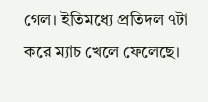গেল। ইতিমধ্যে প্রতিদল ৭টা করে ম্যাচ খেলে ফেলেছে।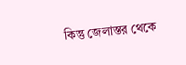কিন্তু জেলাস্তর থেকে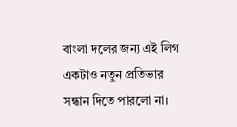বাংলা দলের জন্য এই লিগ একটাও নতুন প্রতিভার সন্ধান দিতে পারলো না।